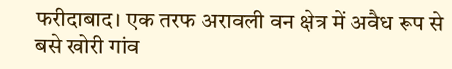फरीदाबाद। एक तरफ अरावली वन क्षेत्र में अवैध रूप से बसे खोरी गांव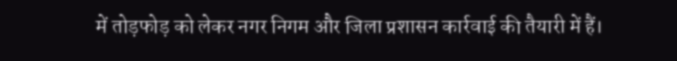में तोड़फोड़ को लेकर नगर निगम और जिला प्रशासन कार्रवाई की तैयारी में हैं।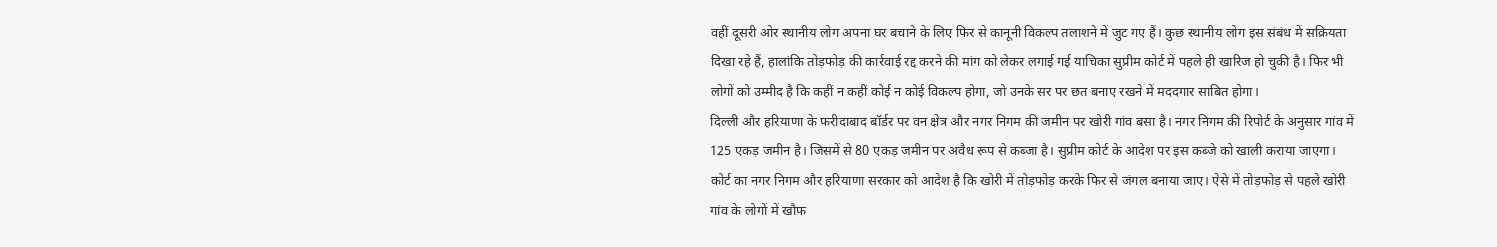वहीं दूसरी ओर स्थानीय लोग अपना घर बचाने के लिए फिर से कानूनी विकल्प तलाशने में जुट गए हैं। कुछ स्थानीय लोग इस संबंध में सक्रियता दिखा रहे हैं, हालांकि तोड़फोड़ की कार्रवाई रद्द करने की मांग को लेकर लगाई गई याचिका सुप्रीम कोर्ट में पहले ही खारिज हो चुकी है। फिर भी लोगों को उम्मीद है कि कहीं न कहीं कोई न कोई विकल्प होगा, जो उनके सर पर छत बनाए रखने में मददगार साबित होगा।
दिल्ली और हरियाणा के फरीदाबाद बॉर्डर पर वन क्षेत्र और नगर निगम की जमीन पर खोरी गांव बसा है। नगर निगम की रिपोर्ट के अनुसार गांव में 125 एकड़ जमीन है। जिसमें से 80 एकड़ जमीन पर अवैध रूप से कब्जा है। सुप्रीम कोर्ट के आदेश पर इस कब्जे को खाली कराया जाएगा। कोर्ट का नगर निगम और हरियाणा सरकार को आदेश है कि खोरी में तोड़फोड़ करके फिर से जंगल बनाया जाए। ऐसे में तोड़फोड़ से पहले खोरी गांव के लोगों में खौफ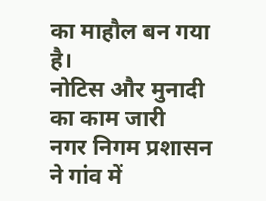का माहौल बन गया है।
नोटिस और मुनादी का काम जारी
नगर निगम प्रशासन ने गांव में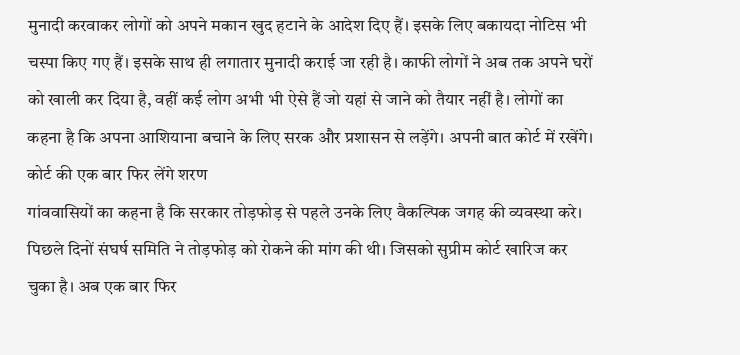मुनादी करवाकर लोगों को अपने मकान खुद हटाने के आदेश दिए हैं। इसके लिए बकायदा नोटिस भी चस्पा किए गए हैं। इसके साथ ही लगातार मुनादी कराई जा रही है। काफी लोगों ने अब तक अपने घरों को खाली कर दिया है, वहीं कई लोग अभी भी ऐसे हैं जो यहां से जाने को तैयार नहीं है। लोगों का कहना है कि अपना आशियाना बचाने के लिए सरक और प्रशासन से लड़ेंगे। अपनी बात कोर्ट में रखेंगे।
कोर्ट की एक बार फिर लेंगे शरण
गांववासियों का कहना है कि सरकार तोड़फोड़ से पहले उनके लिए वैकल्पिक जगह की व्यवस्था करे। पिछले दिनों संघर्ष समिति ने तोड़फोड़ को रोकने की मांग की थी। जिसको सुप्रीम कोर्ट खारिज कर चुका है। अब एक बार फिर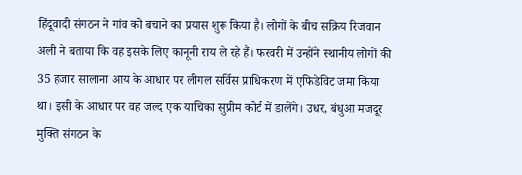हिंदूवादी संगठन ने गांव को बचाने का प्रयास शुरू किया है। लोगों के बीच सक्रिय रिजवान अली ने बताया कि वह इसके लिए कानूनी राय ले रहे हैं। फरवरी में उन्होंने स्थानीय लोगों की 35 हजार सालाना आय के आधार पर लीगल सर्विस प्राधिकरण में एफिडेविट जमा किया था। इसी के आधार पर वह जल्द एक याचिका सुप्रीम कोर्ट में डालेंगे। उधर, बंधुआ मजदूर मुक्ति संगठन के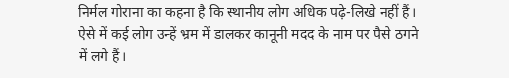निर्मल गोराना का कहना है कि स्थानीय लोग अधिक पढ़े-लिखे नहीं हैं। ऐसे में कई लोग उन्हें भ्रम में डालकर कानूनी मदद के नाम पर पैसे ठगने में लगे हैं।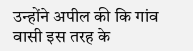उन्होंने अपील की कि गांव वासी इस तरह के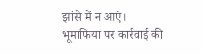झांसे में न आएं।
भूमाफिया पर कार्रवाई की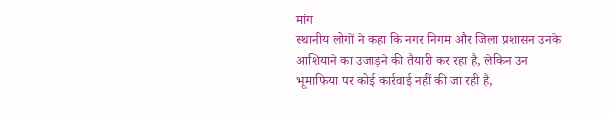मांग
स्थानीय लोगों ने कहा कि नगर निगम और जिला प्रशासन उनके आशियाने का उजाड़ने की तैयारी कर रहा है, लेकिन उन भूमाफिया पर कोई कार्रवाई नहीं की जा रही है,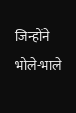जिन्होंने भोले-भाले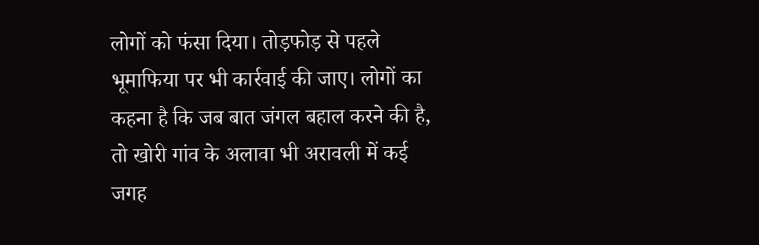लोगों को फंसा दिया। तोड़फोड़ से पहले भूमाफिया पर भी कार्रवाई की जाए। लोगों का कहना है कि जब बात जंगल बहाल करने की है, तो खोरी गांव के अलावा भी अरावली में कई जगह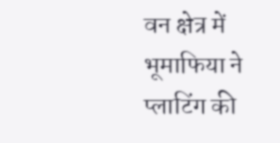वन क्षेत्र में भूमाफिया ने प्लाटिंग की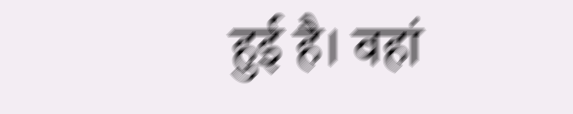हुई है। वहां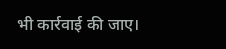भी कार्रवाई की जाए।